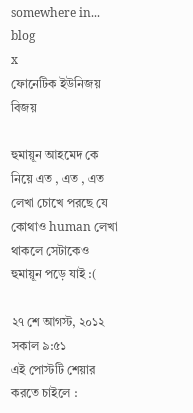somewhere in... blog
x
ফোনেটিক ইউনিজয় বিজয়

হুমায়ূন আহমেদ কে নিয়ে এত , এত , এত লেখা চোখে পরছে যে কোথাও human লেখা থাকলে সেটাকেও হুমায়ূন পড়ে যাই :(

২৭ শে আগস্ট, ২০১২ সকাল ৯:৫১
এই পোস্টটি শেয়ার করতে চাইলে :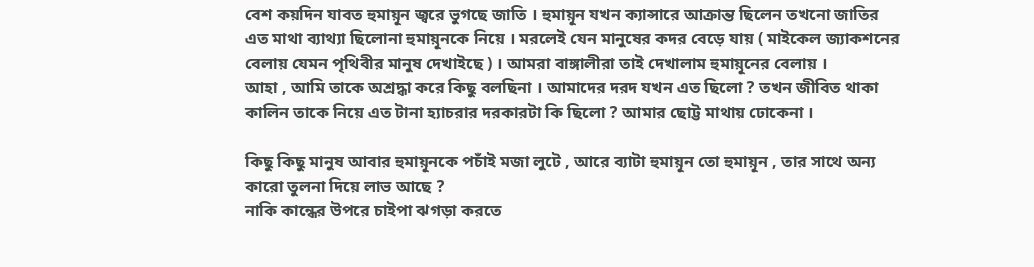বেশ কয়দিন যাবত হুমায়ূন জ্বরে ভুগছে জাতি । হুমায়ূন যখন ক্যান্সারে আক্রান্ত ছিলেন তখনো জাতির এত মাথা ব্যাথ্যা ছিলোনা হুমায়ূনকে নিয়ে । মরলেই যেন মানুষের কদর বেড়ে যায় ( মাইকেল জ্যাকশনের বেলায় যেমন পৃথিবীর মানুষ দেখাইছে ) । আমরা বাঙ্গালীরা তাই দেখালাম হুমায়ূনের বেলায় ।
আহা , আমি তাকে অশ্রদ্ধা করে কিছু বলছিনা । আমাদের দরদ যখন এত ছিলো ? তখন জীবিত থাকা কালিন তাকে নিয়ে এত টানা হ্যাচরার দরকারটা কি ছিলো ? আমার ছোট্ট মাথায় ঢোকেনা ।

কিছু কিছু মানুষ আবার হুমায়ূনকে পচাঁই মজা লুটে , আরে ব্যাটা হুমায়ূন তো হুমায়ূন , তার সাথে অন্য কারো তুলনা দিয়ে লাভ আছে ?
নাকি কান্ধের উপরে চাইপা ঝগড়া করতে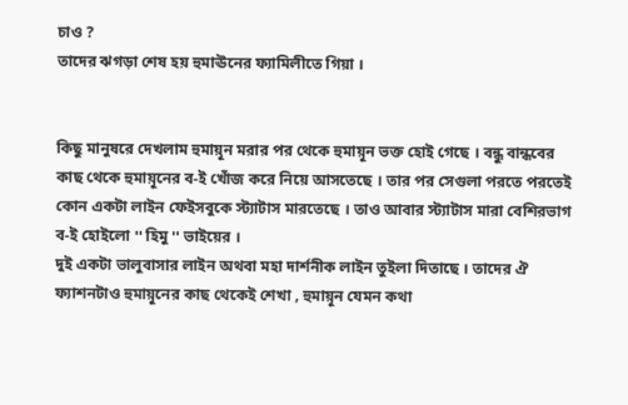চাও ?
তাদের ঝগড়া শেষ হয় হুমাঊনের ফ্যামিলীতে গিয়া ।


কিছু মানুষরে দেখলাম হুমায়ূন মরার পর থেকে হুমায়ূন ভক্ত হোই গেছে । বন্ধু বান্ধবের কাছ থেকে হুমায়ূনের ব-ই খোঁজ করে নিয়ে আসতেছে । তার পর সেগুলা পরতে পরতেই কোন একটা লাইন ফেইসবুকে স্ট্যাটাস মারতেছে । তাও আবার স্ট্যাটাস মারা বেশিরভাগ ব-ই হোইলো '' হিমু '' ভাইয়ের ।
দুই একটা ভালুবাসার লাইন অথবা মহা দার্শনীক লাইন তুইলা দিতাছে । তাদের ঐ ফ্যাশনটাও হুমায়ূনের কাছ থেকেই শেখা , হুমায়ূন যেমন কথা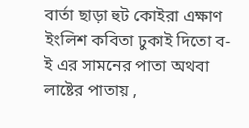বার্তা ছাড়া হুট কোইরা এক্ষাণ ইংলিশ কবিতা ঢুকাই দিতো ব-ই এর সামনের পাতা অথবা লাষ্টের পাতায় ,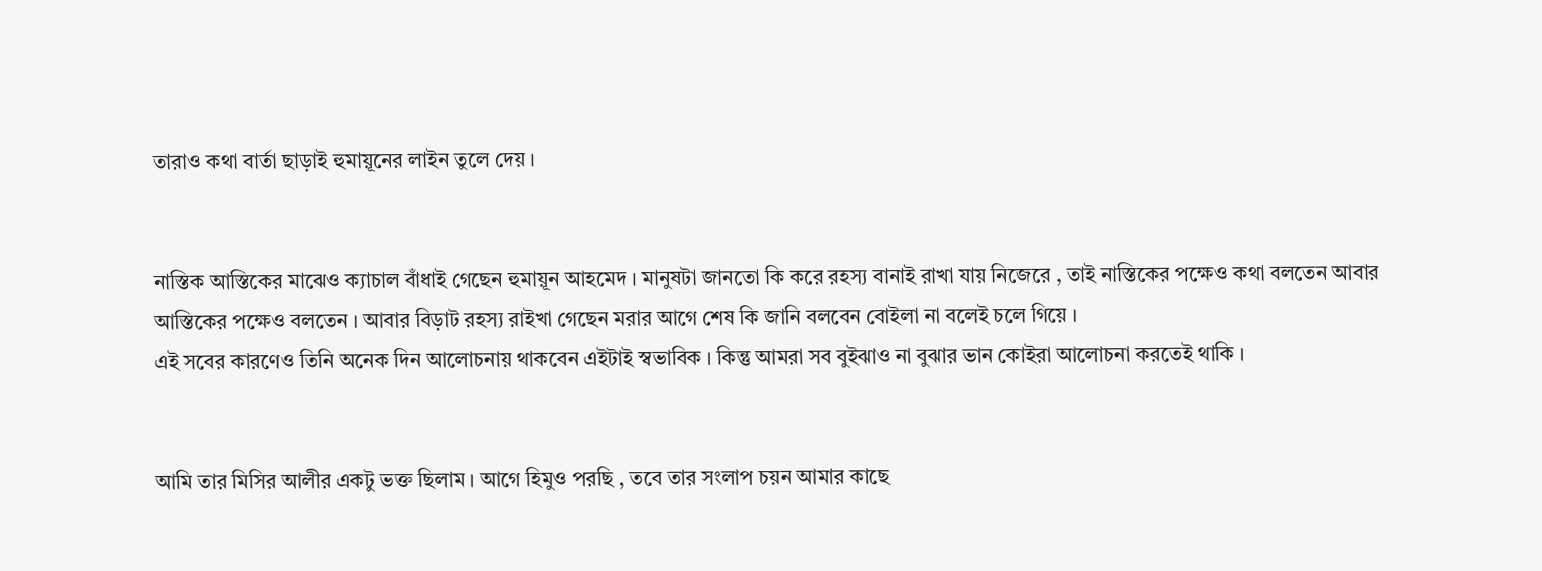তারাও কথা বার্তা ছাড়াই হুমায়ূনের লাইন তুলে দেয় ।


নাস্তিক আস্তিকের মাঝেও ক্যাচাল বাঁধাই গেছেন হুমায়ূন আহমেদ । মানুষটা জানতো কি করে রহস্য বানাই রাখা যায় নিজেরে , তাই নাস্তিকের পক্ষেও কথা বলতেন আবার আস্তিকের পক্ষেও বলতেন । আবার বিড়াট রহস্য রাইখা গেছেন মরার আগে শেষ কি জানি বলবেন বোইলা না বলেই চলে গিয়ে ।
এই সবের কারণেও তিনি অনেক দিন আলোচনায় থাকবেন এইটাই স্বভাবিক । কিন্তু আমরা সব বুইঝাও না বুঝার ভান কোইরা আলোচনা করতেই থাকি ।


আমি তার মিসির আলীর একটু ভক্ত ছিলাম । আগে হিমুও পরছি , তবে তার সংলাপ চয়ন আমার কাছে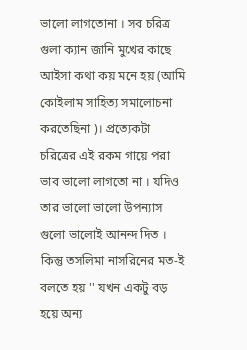ভালো লাগতোনা । সব চরিত্র গুলা ক্যান জানি মুখের কাছে আইসা কথা কয় মনে হয় (আমি কোইলাম সাহিত্য সমালোচনা করতেছিনা )। প্রত্যেকটা চরিত্রের এই রকম গায়ে পরা ভাব ভালো লাগতো না । যদিও তার ভালো ভালো উপন্যাস গুলো ভালোই আনন্দ দিত । কিন্তু তসলিমা নাসরিনের মত-ই বলতে হয় '' যখন একটু বড় হয়ে অন্য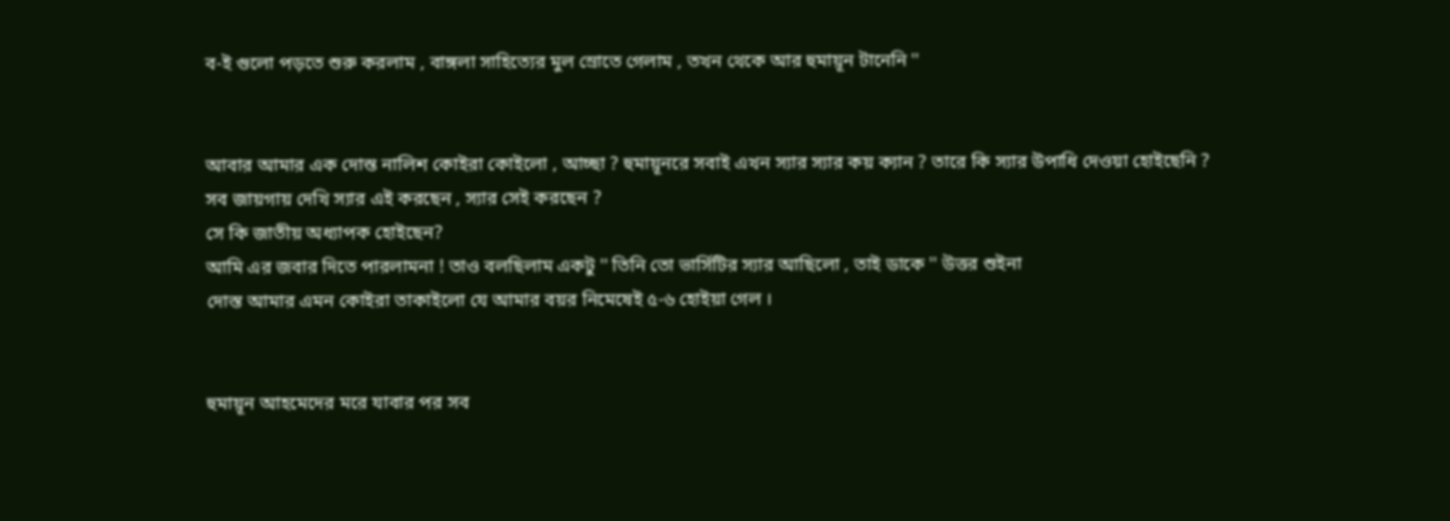ব-ই গুলো পড়তে শুরু করলাম , বাঙ্গলা সাহিত্যের মুল স্রোতে গেলাম , তখন থেকে আর হুমায়ূন টানেনি ''


আবার আমার এক দোস্ত নালিশ কোইরা কোইলো , আচ্ছা ? হুমায়ূনরে সবাই এখন স্যার স্যার কয় ক্যান ? তারে কি স্যার উপাধি দেওয়া হোইছেনি ?
সব জায়গায় দেখি স্যার এই করছেন , স্যার সেই করছেন ?
সে কি জাতীয় অধ্যাপক হোইছেন?
আমি এর জবার দিতে পারলামনা ! তাও বলছিলাম একটু '' তিনি তো ভার্সিটির স্যার আছিলো , তাই ডাকে '' উত্তর শুইনা
দোস্ত আমার এমন কোইরা তাকাইলো যে আমার বয়র নিমেষেই ৫-৬ হোইয়া গেল ।


হুমায়ূন আহমেদের মরে যাবার পর সব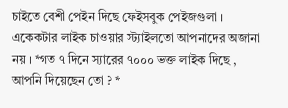চাইতে বেশী পেইন দিছে ফেইসবুক পেইজগুলা । একেকটার লাইক চাওয়ার স্ট্যাইলতো আপনাদের অজানা নয় । *গত ৭ দিনে স্যারের ৭০০০ ভক্ত লাইক দিছে , আপনি দিয়েছেন তো ? *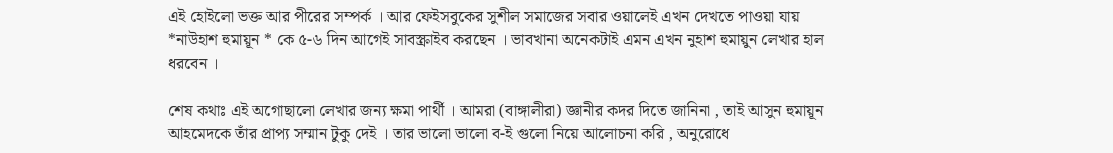এই হোইলো ভক্ত আর পীরের সম্পর্ক । আর ফেইসবুকের সুশীল সমাজের সবার ওয়ালেই এখন দেখতে পাওয়া যায় *নাউহাশ হুমায়ূন * কে ৫-৬ দিন আগেই সাবস্ক্রাইব করছেন । ভাবখানা অনেকটাই এমন এখন নুহাশ হুমায়ুন লেখার হাল ধরবেন ।

শেষ কথাঃ এই অগোছালো লেখার জন্য ক্ষমা পার্থী । আমরা (বাঙ্গালীরা) জ্ঞানীর কদর দিতে জানিনা , তাই আসুন হুমায়ূন আহমেদকে তাঁর প্রাপ্য সম্মান টুকু দেই । তার ভালো ভালো ব-ই গুলো নিয়ে আলোচনা করি , অনুরোধে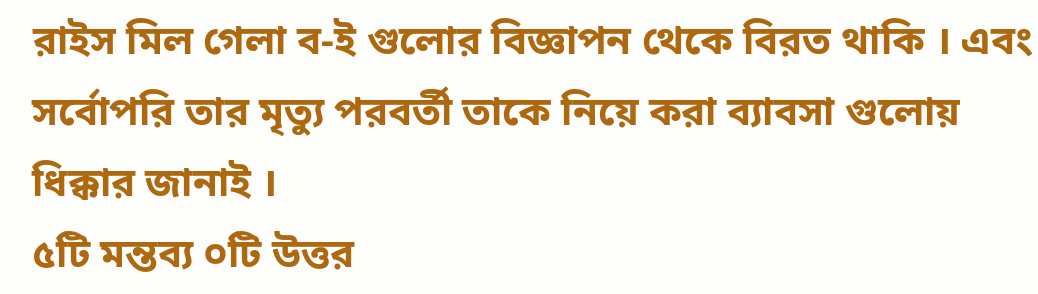রাইস মিল গেলা ব-ই গুলোর বিজ্ঞাপন থেকে বিরত থাকি । এবং সর্বোপরি তার মৃত্যু পরবর্তী তাকে নিয়ে করা ব্যাবসা গুলোয় ধিক্কার জানাই ।
৫টি মন্তব্য ০টি উত্তর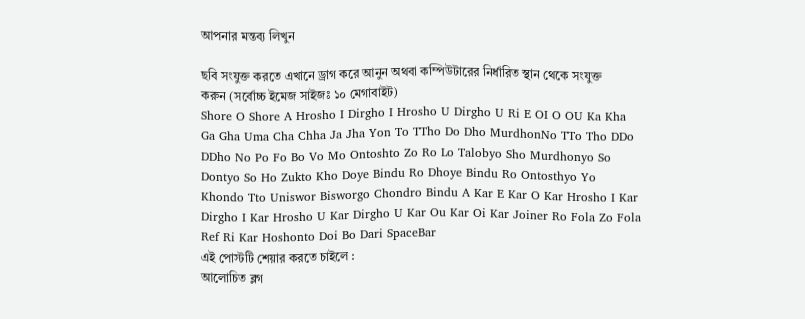আপনার মন্তব্য লিখুন

ছবি সংযুক্ত করতে এখানে ড্রাগ করে আনুন অথবা কম্পিউটারের নির্ধারিত স্থান থেকে সংযুক্ত করুন (সর্বোচ্চ ইমেজ সাইজঃ ১০ মেগাবাইট)
Shore O Shore A Hrosho I Dirgho I Hrosho U Dirgho U Ri E OI O OU Ka Kha Ga Gha Uma Cha Chha Ja Jha Yon To TTho Do Dho MurdhonNo TTo Tho DDo DDho No Po Fo Bo Vo Mo Ontoshto Zo Ro Lo Talobyo Sho Murdhonyo So Dontyo So Ho Zukto Kho Doye Bindu Ro Dhoye Bindu Ro Ontosthyo Yo Khondo Tto Uniswor Bisworgo Chondro Bindu A Kar E Kar O Kar Hrosho I Kar Dirgho I Kar Hrosho U Kar Dirgho U Kar Ou Kar Oi Kar Joiner Ro Fola Zo Fola Ref Ri Kar Hoshonto Doi Bo Dari SpaceBar
এই পোস্টটি শেয়ার করতে চাইলে :
আলোচিত ব্লগ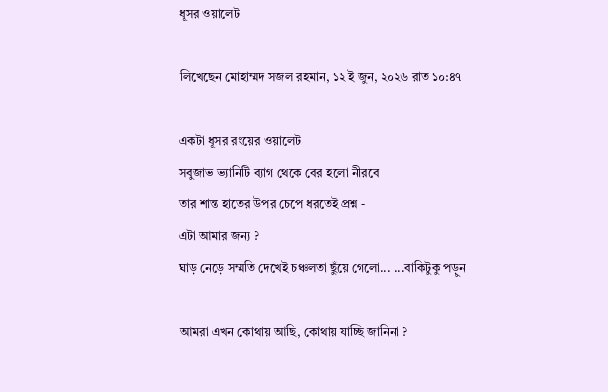ধূসর ওয়ালেট

লিখেছেন মোহাম্মদ সজল রহমান, ১২ ই জুন, ২০২৬ রাত ১০:৪৭

একটা ধূসর রংয়ের ওয়ালেট
সবুজাভ ভ্যানিটি ব্যাগ থেকে বের হলো নীরবে
তার শান্ত হাতের উপর চেপে ধরতেই প্রশ্ন -
এটা আমার জন্য ?
ঘাড় নেড়ে সম্মতি দেখেই চঞ্চলতা ছুঁয়ে গেলো... ...বাকিটুকু পড়ুন

আমরা এখন কোথায় আছি, কোথায় যাচ্ছি জানিনা ?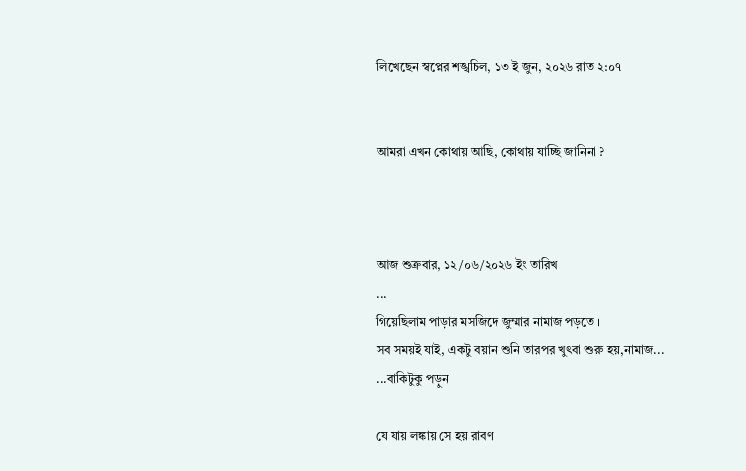লিখেছেন স্বপ্নের শঙ্খচিল, ১৩ ই জুন, ২০২৬ রাত ২:০৭


আমরা এখন কোথায় আছি, কোথায় যাচ্ছি জানিনা ?



আজ শুক্রবার, ১২/০৬/২০২৬ ইং তারিখ
...
গিয়েছিলাম পাড়ার মসজিদে জুম্মার নামাজ পড়তে ।
সব সময়ই যাই, একটু বয়ান শুনি তারপর খুৎবা শুরু হয়,নামাজ... ...বাকিটুকু পড়ুন

যে যায় লঙ্কায় সে হয় রাবণ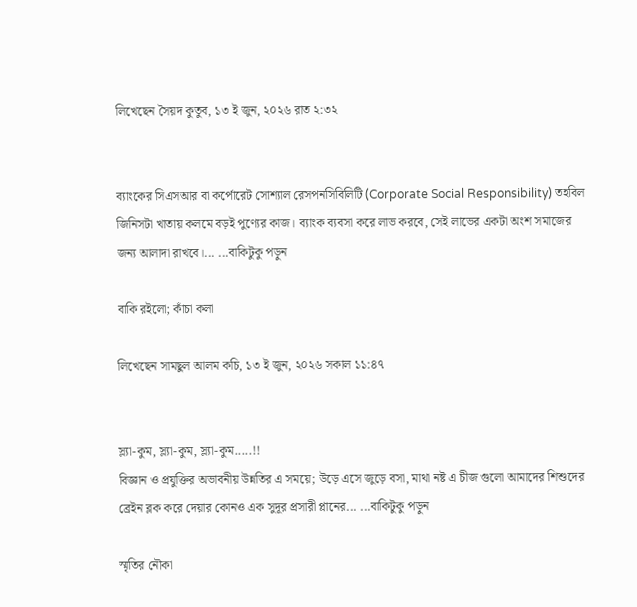লিখেছেন সৈয়দ কুতুব, ১৩ ই জুন, ২০২৬ রাত ২:৩২


ব্যাংকের সিএসআর বা কর্পোরেট সোশ্যাল রেসপনসিবিলিটি (Corporate Social Responsibility) তহবিল জিনিসটা খাতায় কলমে বড়ই পুণ্যের কাজ। ব্যাংক ব্যবসা করে লাভ করবে, সেই লাভের একটা অংশ সমাজের জন্য আলাদা রাখবে।... ...বাকিটুকু পড়ুন

বাকি রইলো; কাঁচা কলা

লিখেছেন সামছুল আলম কচি, ১৩ ই জুন, ২০২৬ সকাল ১১:৪৭


স্ল্যা-কুম, স্ল্যা-কুম, স্ল্যা-কুম.....!!
বিজ্ঞান ও প্রযুক্তির অভাবনীয় উন্নতির এ সময়ে; উড়ে এসে জুড়ে বসা, মাথা নষ্ট এ চীজ গুলো আমাদের শিশুদের ব্রেইন ব্লক করে দেয়ার কোনও এক সুদূর প্রসারী প্লানের... ...বাকিটুকু পড়ুন

স্মৃতির নৌকা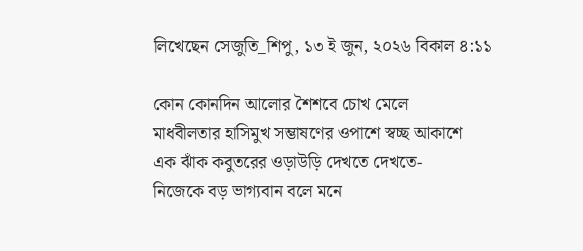লিখেছেন সেজুতি_শিপু, ১৩ ই জুন, ২০২৬ বিকাল ৪:১১

কোন কোনদিন আলোর শৈশবে চোখ মেলে
মাধবীলতার হাসিমুখ সম্ভাষণের ওপাশে স্বচ্ছ আকাশে
এক ঝাঁক কবুতরের ওড়াউড়ি দেখতে দেখতে-
নিজেকে বড় ভাগ্যবান বলে মনে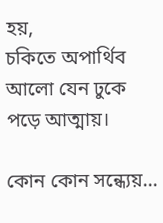হয়,
চকিতে অপার্থিব আলো যেন ঢুকে পড়ে আত্মায়।

কোন কোন সন্ধ‍্যেয়...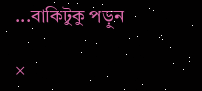...বাকিটুকু পড়ুন

×